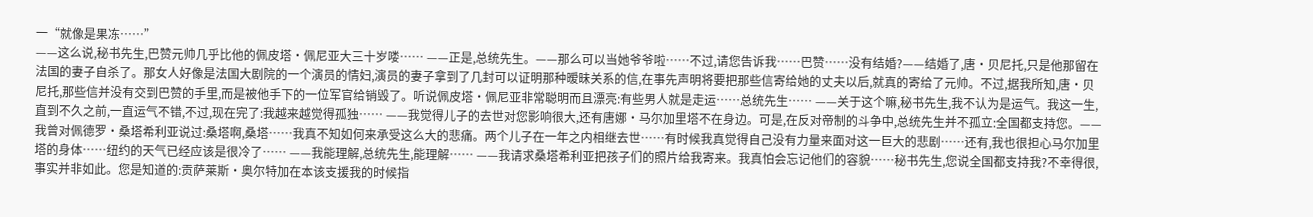一“就像是果冻……”
——这么说,秘书先生,巴赞元帅几乎比他的佩皮塔·佩尼亚大三十岁喽…… ——正是,总统先生。——那么可以当她爷爷啦……不过,请您告诉我……巴赞……没有结婚?——结婚了,唐·贝尼托,只是他那留在法国的妻子自杀了。那女人好像是法国大剧院的一个演员的情妇,演员的妻子拿到了几封可以证明那种暧昧关系的信,在事先声明将要把那些信寄给她的丈夫以后,就真的寄给了元帅。不过,据我所知,唐·贝尼托,那些信并没有交到巴赞的手里,而是被他手下的一位军官给销毁了。听说佩皮塔·佩尼亚非常聪明而且漂亮:有些男人就是走运……总统先生…… ——关于这个嘛,秘书先生,我不认为是运气。我这一生,直到不久之前,一直运气不错,不过,现在完了:我越来越觉得孤独…… ——我觉得儿子的去世对您影响很大,还有唐娜·马尔加里塔不在身边。可是,在反对帝制的斗争中,总统先生并不孤立:全国都支持您。——我曾对佩德罗·桑塔希利亚说过:桑塔啊,桑塔……我真不知如何来承受这么大的悲痛。两个儿子在一年之内相继去世……有时候我真觉得自己没有力量来面对这一巨大的悲剧……还有,我也很担心马尔加里塔的身体……纽约的天气已经应该是很冷了…… ——我能理解,总统先生,能理解…… ——我请求桑塔希利亚把孩子们的照片给我寄来。我真怕会忘记他们的容貌……秘书先生,您说全国都支持我?不幸得很,事实并非如此。您是知道的:贡萨莱斯·奥尔特加在本该支援我的时候指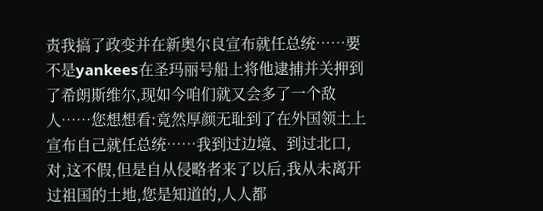责我搞了政变并在新奥尔良宣布就任总统……要不是yankees在圣玛丽号船上将他逮捕并关押到了希朗斯维尔,现如今咱们就又会多了一个敌人……您想想看:竟然厚颜无耻到了在外国领土上宣布自己就任总统……我到过边境、到过北口,对,这不假,但是自从侵略者来了以后,我从未离开过祖国的土地,您是知道的,人人都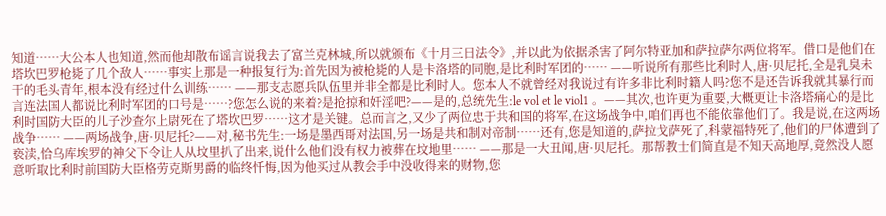知道……大公本人也知道,然而他却散布谣言说我去了富兰克林城,所以就颁布《十月三日法令》,并以此为依据杀害了阿尔特亚加和萨拉萨尔两位将军。借口是他们在塔坎巴罗枪毙了几个敌人……事实上那是一种报复行为:首先因为被枪毙的人是卡洛塔的同胞,是比利时军团的…… ——听说所有那些比利时人,唐·贝尼托,全是乳臭未干的毛头青年,根本没有经过什么训练…… ——那支志愿兵队伍里并非全都是比利时人。您本人不就曾经对我说过有许多非比利时籍人吗?您不是还告诉我就其暴行而言连法国人都说比利时军团的口号是……?您怎么说的来着?是抢掠和奸淫吧?——是的,总统先生:le vol et le viol1 。——其次,也许更为重要,大概更让卡洛塔痛心的是比利时国防大臣的儿子沙查尔上尉死在了塔坎巴罗……这才是关键。总而言之,又少了两位忠于共和国的将军,在这场战争中,咱们再也不能依靠他们了。我是说,在这两场战争…… ——两场战争,唐·贝尼托?——对,秘书先生:一场是墨西哥对法国,另一场是共和制对帝制……还有,您是知道的,萨拉戈萨死了,科蒙福特死了,他们的尸体遭到了亵渎,恰乌库埃罗的神父下令让人从坟里扒了出来,说什么他们没有权力被葬在坟地里…… ——那是一大丑闻,唐·贝尼托。那帮教士们简直是不知天高地厚,竟然没人愿意听取比利时前国防大臣格劳克斯男爵的临终忏悔,因为他买过从教会手中没收得来的财物,您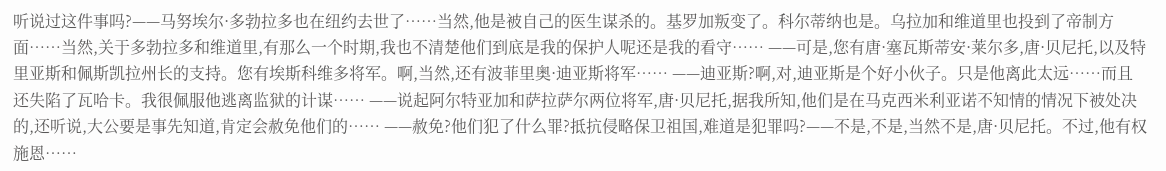听说过这件事吗?——马努埃尔·多勃拉多也在纽约去世了……当然,他是被自己的医生谋杀的。基罗加叛变了。科尔蒂纳也是。乌拉加和维道里也投到了帝制方面……当然,关于多勃拉多和维道里,有那么一个时期,我也不清楚他们到底是我的保护人呢还是我的看守…… ——可是,您有唐·塞瓦斯蒂安·莱尔多,唐·贝尼托,以及特里亚斯和佩斯凯拉州长的支持。您有埃斯科维多将军。啊,当然,还有波菲里奥·迪亚斯将军…… ——迪亚斯?啊,对,迪亚斯是个好小伙子。只是他离此太远……而且还失陷了瓦哈卡。我很佩服他逃离监狱的计谋…… ——说起阿尔特亚加和萨拉萨尔两位将军,唐·贝尼托,据我所知,他们是在马克西米利亚诺不知情的情况下被处决的,还听说,大公要是事先知道,肯定会赦免他们的…… ——赦免?他们犯了什么罪?抵抗侵略保卫祖国,难道是犯罪吗?——不是,不是,当然不是,唐·贝尼托。不过,他有权施恩……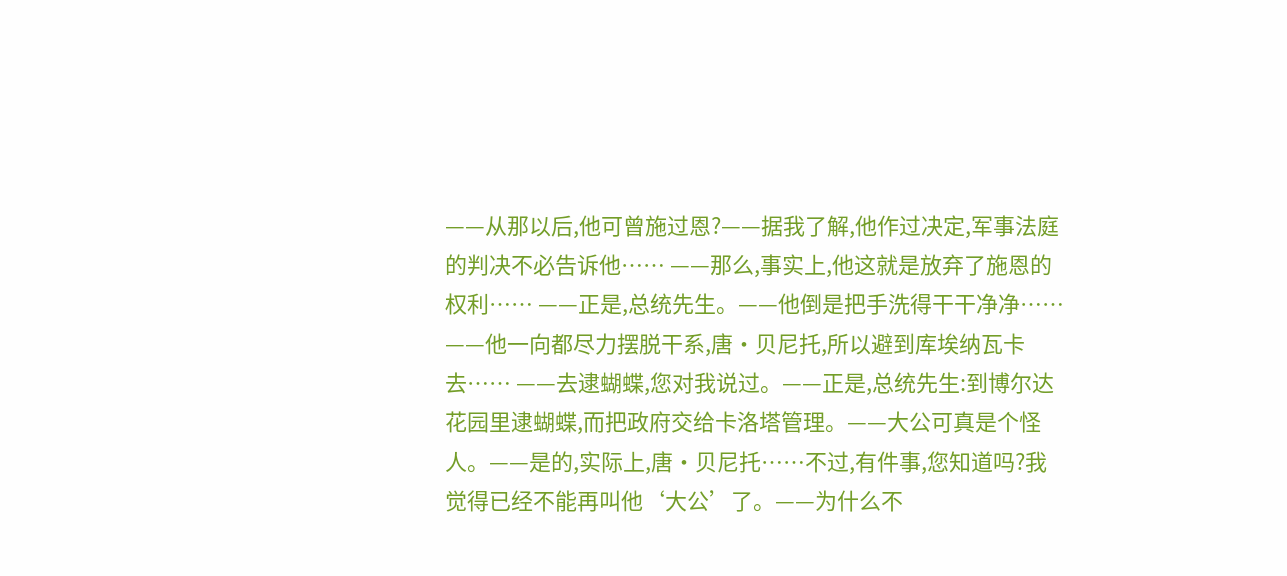——从那以后,他可曾施过恩?——据我了解,他作过决定,军事法庭的判决不必告诉他…… ——那么,事实上,他这就是放弃了施恩的权利…… ——正是,总统先生。——他倒是把手洗得干干净净…… ——他一向都尽力摆脱干系,唐·贝尼托,所以避到库埃纳瓦卡去…… ——去逮蝴蝶,您对我说过。——正是,总统先生:到博尔达花园里逮蝴蝶,而把政府交给卡洛塔管理。——大公可真是个怪人。——是的,实际上,唐·贝尼托……不过,有件事,您知道吗?我觉得已经不能再叫他‘大公’了。——为什么不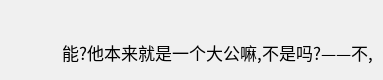能?他本来就是一个大公嘛,不是吗?——不,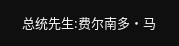总统先生:费尔南多·马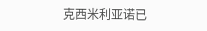克西米利亚诺已